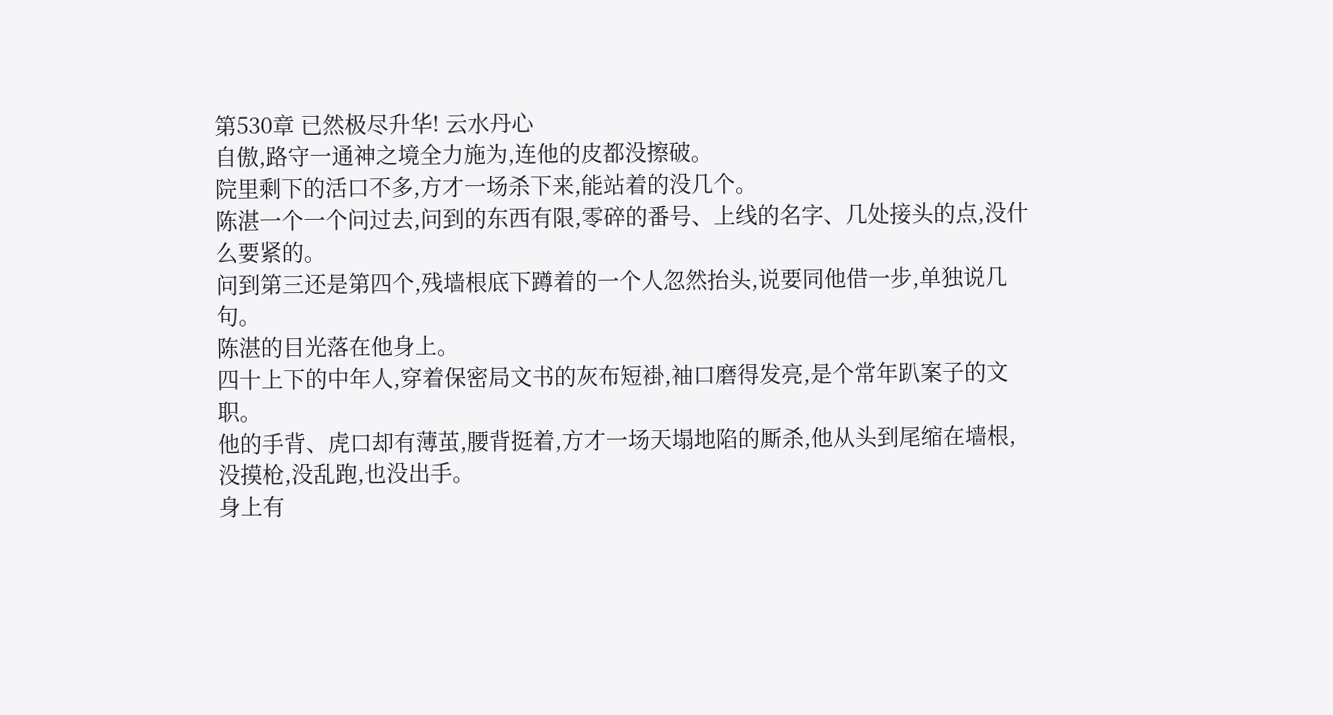第530章 已然极尽升华! 云水丹心
自傲,路守一通神之境全力施为,连他的皮都没擦破。
院里剩下的活口不多,方才一场杀下来,能站着的没几个。
陈湛一个一个问过去,问到的东西有限,零碎的番号、上线的名字、几处接头的点,没什么要紧的。
问到第三还是第四个,残墙根底下蹲着的一个人忽然抬头,说要同他借一步,单独说几句。
陈湛的目光落在他身上。
四十上下的中年人,穿着保密局文书的灰布短褂,袖口磨得发亮,是个常年趴案子的文职。
他的手背、虎口却有薄茧,腰背挺着,方才一场天塌地陷的厮杀,他从头到尾缩在墙根,没摸枪,没乱跑,也没出手。
身上有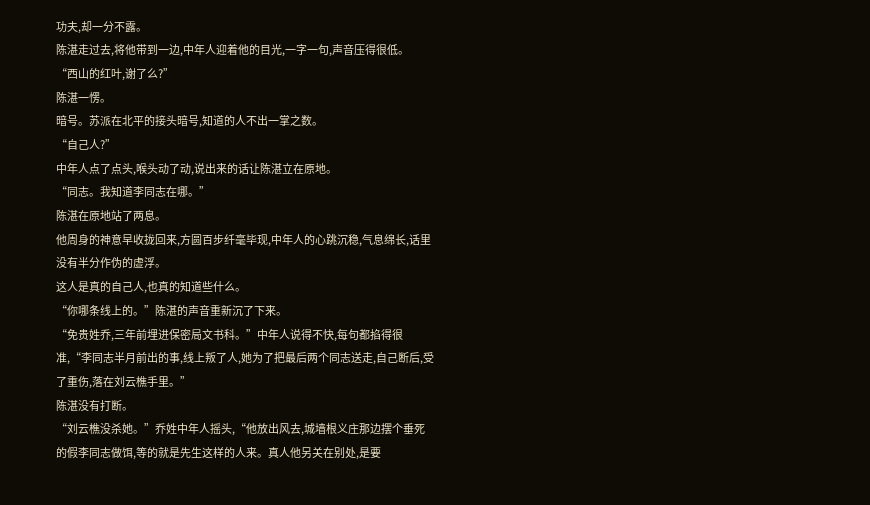功夫,却一分不露。
陈湛走过去,将他带到一边,中年人迎着他的目光,一字一句,声音压得很低。
“西山的红叶,谢了么?”
陈湛一愣。
暗号。苏派在北平的接头暗号,知道的人不出一掌之数。
“自己人?”
中年人点了点头,喉头动了动,说出来的话让陈湛立在原地。
“同志。我知道李同志在哪。”
陈湛在原地站了两息。
他周身的神意早收拢回来,方圆百步纤毫毕现,中年人的心跳沉稳,气息绵长,话里没有半分作伪的虚浮。
这人是真的自己人,也真的知道些什么。
“你哪条线上的。”陈湛的声音重新沉了下来。
“免贵姓乔,三年前埋进保密局文书科。”中年人说得不快,每句都掐得很准,“李同志半月前出的事,线上叛了人,她为了把最后两个同志送走,自己断后,受了重伤,落在刘云樵手里。”
陈湛没有打断。
“刘云樵没杀她。”乔姓中年人摇头,“他放出风去,城墙根义庄那边摆个垂死的假李同志做饵,等的就是先生这样的人来。真人他另关在别处,是要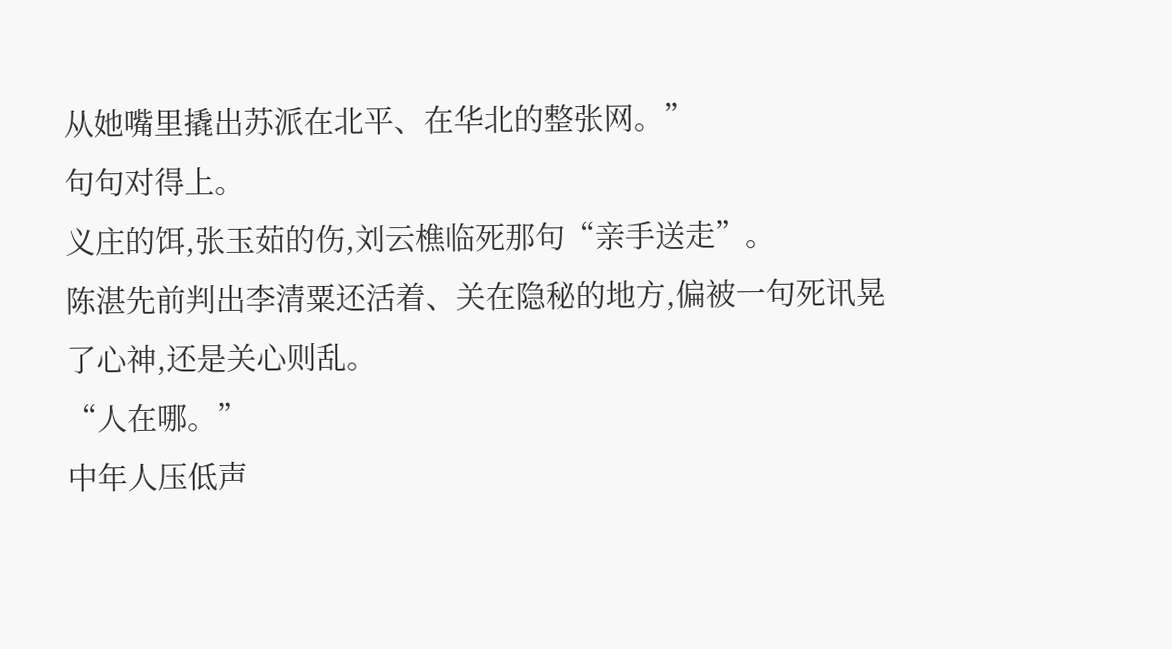从她嘴里撬出苏派在北平、在华北的整张网。”
句句对得上。
义庄的饵,张玉茹的伤,刘云樵临死那句“亲手送走”。
陈湛先前判出李清粟还活着、关在隐秘的地方,偏被一句死讯晃了心神,还是关心则乱。
“人在哪。”
中年人压低声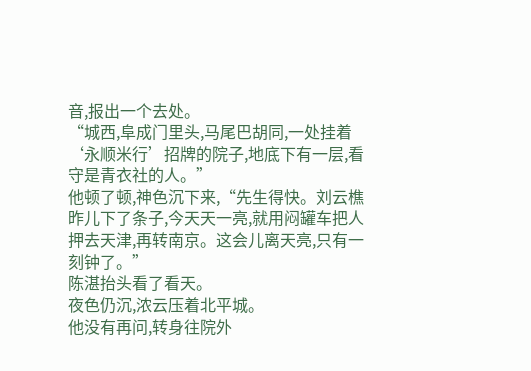音,报出一个去处。
“城西,阜成门里头,马尾巴胡同,一处挂着‘永顺米行’招牌的院子,地底下有一层,看守是青衣社的人。”
他顿了顿,神色沉下来,“先生得快。刘云樵昨儿下了条子,今天天一亮,就用闷罐车把人押去天津,再转南京。这会儿离天亮,只有一刻钟了。”
陈湛抬头看了看天。
夜色仍沉,浓云压着北平城。
他没有再问,转身往院外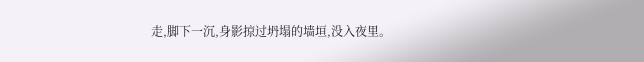走,脚下一沉,身影掠过坍塌的墙垣,没入夜里。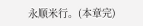永顺米行。(本章完)